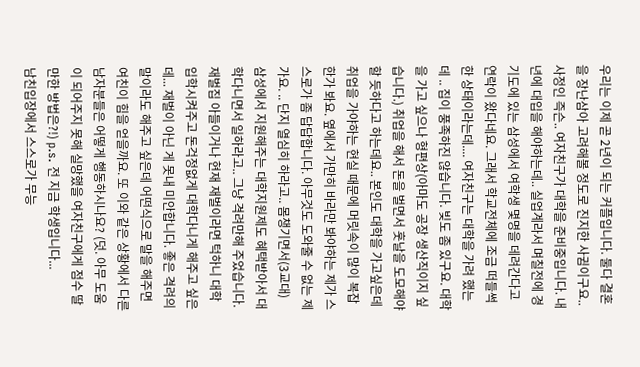우리는 이제 곧 2년이 되는 커플입니다. 둘다 결혼을 장난삼아 고려해볼 정도로 진지한 사귐이구요.. 사정인 즉슨.. 여자친구가 대학을 준비중입니다. 내년에 대입을 해야하는데.. 실업계라서 며칠전에 경기도에 있는 삼성에서 여학생 몇명을 데려간다고 연락이 왔다네요. 그래서 학교전체에 조금 떠들썩한 상태이라는데.... 여자친구는 대학을 가려 했는데 .. 집이 풍족하진 않습니다. 빚도 좀 있구요. 대학을 가고 싶으나 형편상(아마도 공장 생산직이지 싶습니다.) 취업을 해서 돈을 벌면서 훗날을 도모해야 할 듯하다고 하는데요.. 본인도 대학을 가고싶은데 취업을 가야하는 현실 때문에 머릿속이 많이 복잡한가 봐요. 옆에서 가만히 바라만 봐야하는 제가 스스로가 좀 답답합니다. 아무것도 도와줄 수 없는 제가요. .. 단지 열심히 하라고.. 몸챙기면서(3교대) 삼성에서 지원해주는 대학지원제도 혜택받아서 대학다니면서 일하라고.. 그냥 격려만해 주었습니다. 재벌집 아들이거나 현재 재벌이라면 턱하니 대학입학시켜주고 돈걱정없게 대학다니게 해주고 싶은데... 재벌이 아닌 게 못내 미안합니다. 좋은 격려의 말이라도 해주고 싶은데 어떤식으로 말을 해주면 여친이 힘을 얻을까요. 또 이와 같은 상황에서 다른 남자분들은 어떻게 행동하시나요? (덧. 아무 도움이 되어주지 못해 실망했을 여자친구에게 점수 딸만한 방법은?!) p.s. 전 지금 학생입니다...
남친입장에서 스스로가 무능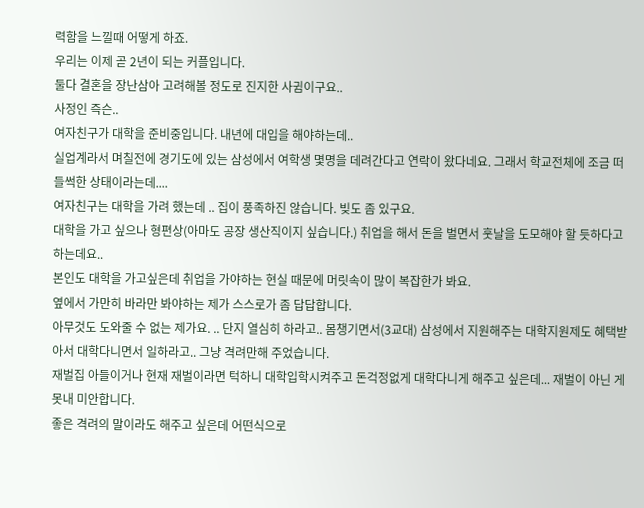력함을 느낄때 어떻게 하죠.
우리는 이제 곧 2년이 되는 커플입니다.
둘다 결혼을 장난삼아 고려해볼 정도로 진지한 사귐이구요..
사정인 즉슨..
여자친구가 대학을 준비중입니다. 내년에 대입을 해야하는데..
실업계라서 며칠전에 경기도에 있는 삼성에서 여학생 몇명을 데려간다고 연락이 왔다네요. 그래서 학교전체에 조금 떠들썩한 상태이라는데....
여자친구는 대학을 가려 했는데 .. 집이 풍족하진 않습니다. 빚도 좀 있구요.
대학을 가고 싶으나 형편상(아마도 공장 생산직이지 싶습니다.) 취업을 해서 돈을 벌면서 훗날을 도모해야 할 듯하다고 하는데요..
본인도 대학을 가고싶은데 취업을 가야하는 현실 때문에 머릿속이 많이 복잡한가 봐요.
옆에서 가만히 바라만 봐야하는 제가 스스로가 좀 답답합니다.
아무것도 도와줄 수 없는 제가요. .. 단지 열심히 하라고.. 몸챙기면서(3교대) 삼성에서 지원해주는 대학지원제도 혜택받아서 대학다니면서 일하라고.. 그냥 격려만해 주었습니다.
재벌집 아들이거나 현재 재벌이라면 턱하니 대학입학시켜주고 돈걱정없게 대학다니게 해주고 싶은데... 재벌이 아닌 게 못내 미안합니다.
좋은 격려의 말이라도 해주고 싶은데 어떤식으로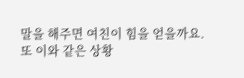말을 해주면 여친이 힘을 얻을까요.
또 이와 같은 상황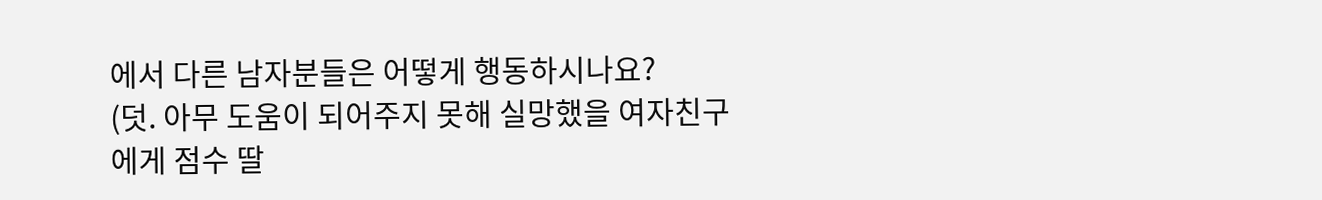에서 다른 남자분들은 어떻게 행동하시나요?
(덧. 아무 도움이 되어주지 못해 실망했을 여자친구에게 점수 딸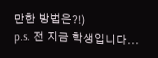만한 방법은?!)
p.s. 전 지금 학생입니다...